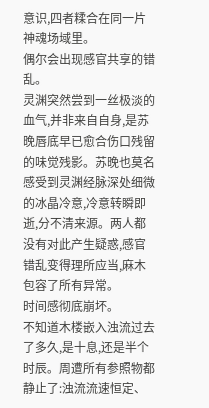意识,四者糅合在同一片神魂场域里。
偶尔会出现感官共享的错乱。
灵渊突然尝到一丝极淡的血气,并非来自自身,是苏晚唇底早已愈合伤口残留的味觉残影。苏晚也莫名感受到灵渊经脉深处细微的冰晶冷意,冷意转瞬即逝,分不清来源。两人都没有对此产生疑惑,感官错乱变得理所应当,麻木包容了所有异常。
时间感彻底崩坏。
不知道木楼嵌入浊流过去了多久,是十息,还是半个时辰。周遭所有参照物都静止了:浊流流速恒定、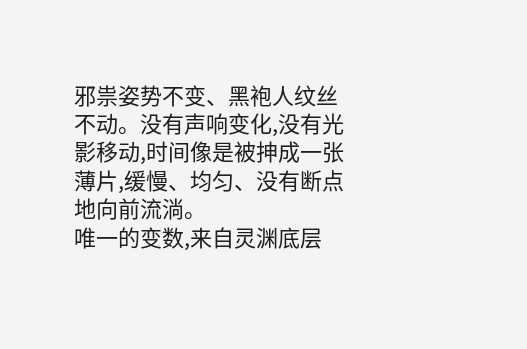邪祟姿势不变、黑袍人纹丝不动。没有声响变化,没有光影移动,时间像是被抻成一张薄片,缓慢、均匀、没有断点地向前流淌。
唯一的变数,来自灵渊底层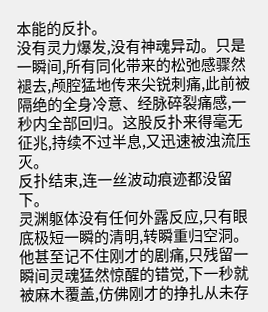本能的反扑。
没有灵力爆发,没有神魂异动。只是一瞬间,所有同化带来的松弛感骤然褪去,颅腔猛地传来尖锐刺痛,此前被隔绝的全身冷意、经脉碎裂痛感,一秒内全部回归。这股反扑来得毫无征兆,持续不过半息,又迅速被浊流压灭。
反扑结束,连一丝波动痕迹都没留下。
灵渊躯体没有任何外露反应,只有眼底极短一瞬的清明,转瞬重归空洞。他甚至记不住刚才的剧痛,只残留一瞬间灵魂猛然惊醒的错觉,下一秒就被麻木覆盖,仿佛刚才的挣扎从未存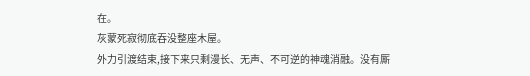在。
灰蒙死寂彻底吞没整座木屋。
外力引渡结束,接下来只剩漫长、无声、不可逆的神魂消融。没有厮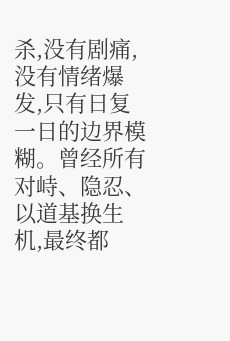杀,没有剧痛,没有情绪爆发,只有日复一日的边界模糊。曾经所有对峙、隐忍、以道基换生机,最终都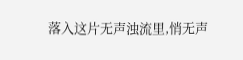落入这片无声浊流里,悄无声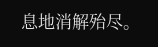息地消解殆尽。